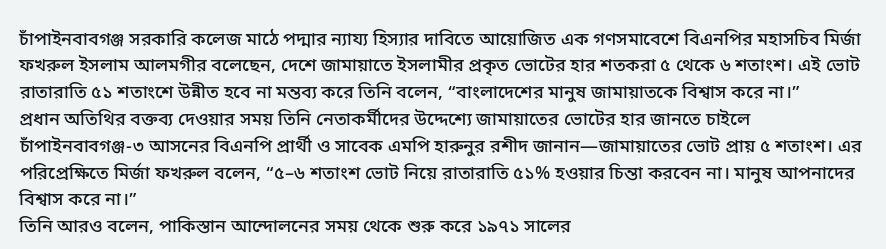চাঁপাইনবাবগঞ্জ সরকারি কলেজ মাঠে পদ্মার ন্যায্য হিস্যার দাবিতে আয়োজিত এক গণসমাবেশে বিএনপির মহাসচিব মির্জা ফখরুল ইসলাম আলমগীর বলেছেন, দেশে জামায়াতে ইসলামীর প্রকৃত ভোটের হার শতকরা ৫ থেকে ৬ শতাংশ। এই ভোট রাতারাতি ৫১ শতাংশে উন্নীত হবে না মন্তব্য করে তিনি বলেন, “বাংলাদেশের মানুষ জামায়াতকে বিশ্বাস করে না।”
প্রধান অতিথির বক্তব্য দেওয়ার সময় তিনি নেতাকর্মীদের উদ্দেশ্যে জামায়াতের ভোটের হার জানতে চাইলে চাঁপাইনবাবগঞ্জ-৩ আসনের বিএনপি প্রার্থী ও সাবেক এমপি হারুনুর রশীদ জানান—জামায়াতের ভোট প্রায় ৫ শতাংশ। এর পরিপ্রেক্ষিতে মির্জা ফখরুল বলেন, “৫–৬ শতাংশ ভোট নিয়ে রাতারাতি ৫১% হওয়ার চিন্তা করবেন না। মানুষ আপনাদের বিশ্বাস করে না।”
তিনি আরও বলেন, পাকিস্তান আন্দোলনের সময় থেকে শুরু করে ১৯৭১ সালের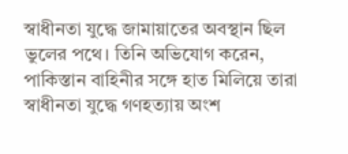স্বাধীনতা যুদ্ধে জামায়াতের অবস্থান ছিল ভুলের পথে। তিনি অভিযোগ করেন, পাকিস্তান বাহিনীর সঙ্গে হাত মিলিয়ে তারা স্বাধীনতা যুদ্ধে গণহত্যায় অংশ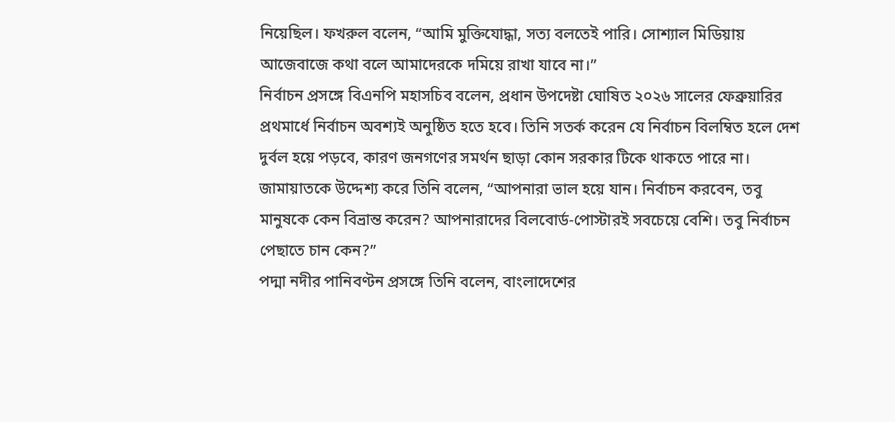নিয়েছিল। ফখরুল বলেন, “আমি মুক্তিযোদ্ধা, সত্য বলতেই পারি। সোশ্যাল মিডিয়ায় আজেবাজে কথা বলে আমাদেরকে দমিয়ে রাখা যাবে না।”
নির্বাচন প্রসঙ্গে বিএনপি মহাসচিব বলেন, প্রধান উপদেষ্টা ঘোষিত ২০২৬ সালের ফেব্রুয়ারির প্রথমার্ধে নির্বাচন অবশ্যই অনুষ্ঠিত হতে হবে। তিনি সতর্ক করেন যে নির্বাচন বিলম্বিত হলে দেশ দুর্বল হয়ে পড়বে, কারণ জনগণের সমর্থন ছাড়া কোন সরকার টিকে থাকতে পারে না।
জামায়াতকে উদ্দেশ্য করে তিনি বলেন, “আপনারা ভাল হয়ে যান। নির্বাচন করবেন, তবু মানুষকে কেন বিভ্রান্ত করেন? আপনারাদের বিলবোর্ড-পোস্টারই সবচেয়ে বেশি। তবু নির্বাচন পেছাতে চান কেন?”
পদ্মা নদীর পানিবণ্টন প্রসঙ্গে তিনি বলেন, বাংলাদেশের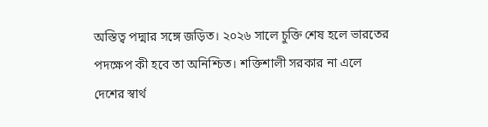অস্তিত্ব পদ্মার সঙ্গে জড়িত। ২০২৬ সালে চুক্তি শেষ হলে ভারতের পদক্ষেপ কী হবে তা অনিশ্চিত। শক্তিশালী সরকার না এলে দেশের স্বার্থ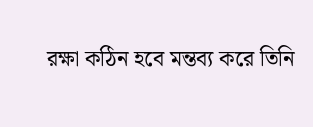রক্ষা কঠিন হবে মন্তব্য করে তিনি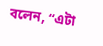বলেন, “এটা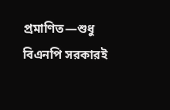প্রমাণিত—শুধু বিএনপি সরকারই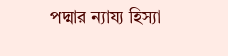পদ্মার ন্যায্য হিস্যা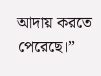আদায় করতে পেরেছে।”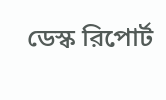ডেস্ক রিপোর্ট